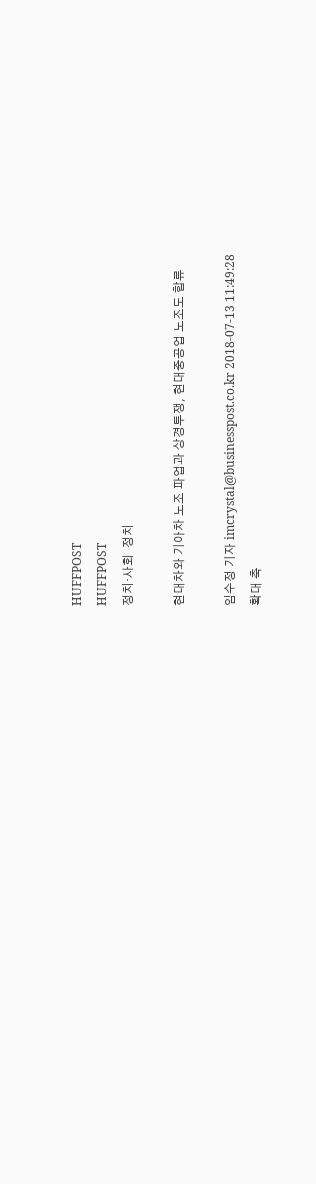HUFFPOST
HUFFPOST
정치·사회  정치

현대차와 기아차 노조 파업과 상경투쟁, 현대중공업 노조도 합류

임수정 기자 imcrystal@businesspost.co.kr 2018-07-13 11:49:28
확대 축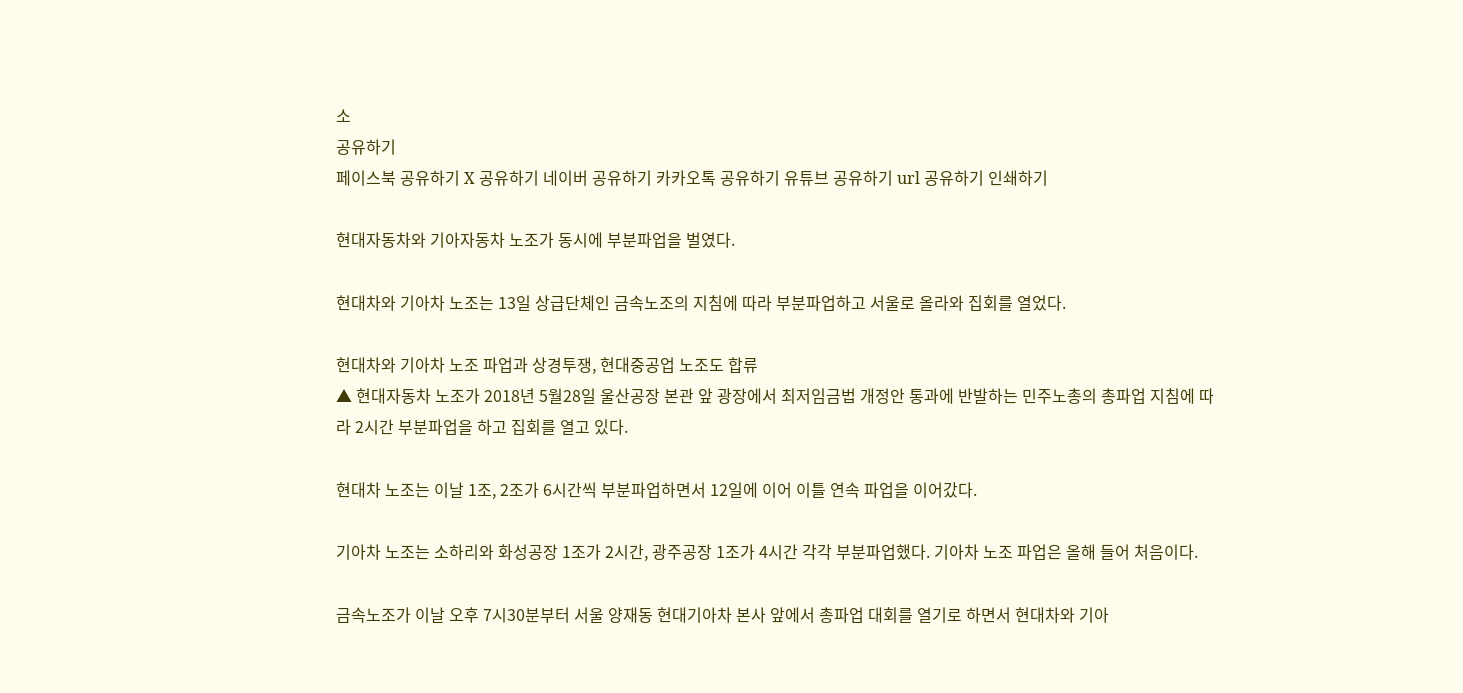소
공유하기
페이스북 공유하기 X 공유하기 네이버 공유하기 카카오톡 공유하기 유튜브 공유하기 url 공유하기 인쇄하기

현대자동차와 기아자동차 노조가 동시에 부분파업을 벌였다.

현대차와 기아차 노조는 13일 상급단체인 금속노조의 지침에 따라 부분파업하고 서울로 올라와 집회를 열었다.

현대차와 기아차 노조 파업과 상경투쟁, 현대중공업 노조도 합류
▲ 현대자동차 노조가 2018년 5월28일 울산공장 본관 앞 광장에서 최저임금법 개정안 통과에 반발하는 민주노총의 총파업 지침에 따라 2시간 부분파업을 하고 집회를 열고 있다.

현대차 노조는 이날 1조, 2조가 6시간씩 부분파업하면서 12일에 이어 이틀 연속 파업을 이어갔다.

기아차 노조는 소하리와 화성공장 1조가 2시간, 광주공장 1조가 4시간 각각 부분파업했다. 기아차 노조 파업은 올해 들어 처음이다.

금속노조가 이날 오후 7시30분부터 서울 양재동 현대기아차 본사 앞에서 총파업 대회를 열기로 하면서 현대차와 기아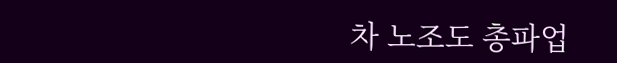차 노조도 총파업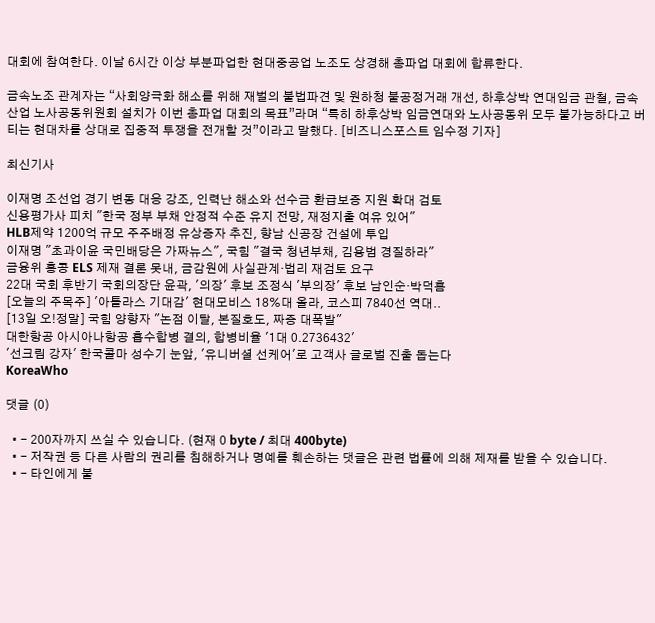대회에 참여한다. 이날 6시간 이상 부분파업한 현대중공업 노조도 상경해 총파업 대회에 합류한다.

금속노조 관계자는 “사회양극화 해소를 위해 재벌의 불법파견 및 원하청 불공정거래 개선, 하후상박 연대임금 관철, 금속산업 노사공동위원회 설치가 이번 총파업 대회의 목표”라며 “특히 하후상박 임금연대와 노사공동위 모두 불가능하다고 버티는 현대차를 상대로 집중적 투쟁을 전개할 것”이라고 말했다. [비즈니스포스트 임수정 기자]

최신기사

이재명 조선업 경기 변동 대응 강조, 인력난 해소와 선수금 환급보증 지원 확대 검토
신용평가사 피치 "한국 정부 부채 안정적 수준 유지 전망, 재정지출 여유 있어"
HLB제약 1200억 규모 주주배정 유상증자 추진, 향남 신공장 건설에 투입
이재명 "초과이윤 국민배당은 가짜뉴스", 국힘 "결국 청년부채, 김용범 경질하라"
금융위 홍콩 ELS 제재 결론 못내, 금감원에 사실관계·법리 재검토 요구
22대 국회 후반기 국회의장단 윤곽, '의장' 후보 조정식 '부의장' 후보 남인순·박덕흠
[오늘의 주목주] '아틀라스 기대감' 현대모비스 18%대 올라, 코스피 7840선 역대..
[13일 오!정말] 국힘 양향자 "논점 이탈, 본질호도, 짜증 대폭발"
대한항공 아시아나항공 흡수합병 결의, 합병비율 '1대 0.2736432'
'선크림 강자' 한국콜마 성수기 눈앞, '유니버셜 선케어'로 고객사 글로벌 진출 돕는다
KoreaWho

댓글 (0)

  • - 200자까지 쓰실 수 있습니다. (현재 0 byte / 최대 400byte)
  • - 저작권 등 다른 사람의 권리를 침해하거나 명예를 훼손하는 댓글은 관련 법률에 의해 제재를 받을 수 있습니다.
  • - 타인에게 불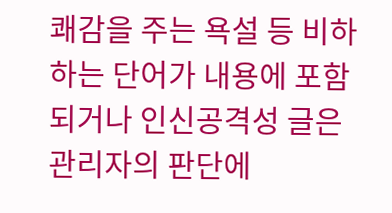쾌감을 주는 욕설 등 비하하는 단어가 내용에 포함되거나 인신공격성 글은 관리자의 판단에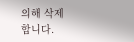의해 삭제 합니다.